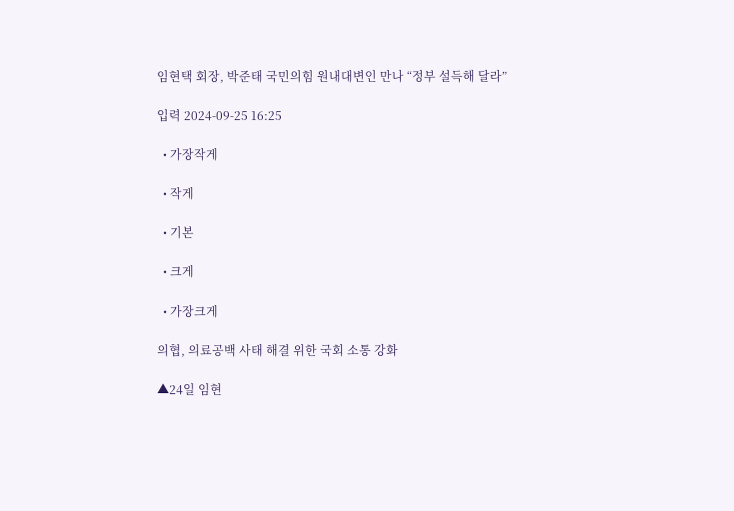임현택 회장, 박준태 국민의힘 원내대변인 만나 “정부 설득해 달라”

입력 2024-09-25 16:25

  • 가장작게

  • 작게

  • 기본

  • 크게

  • 가장크게

의협, 의료공백 사태 해결 위한 국회 소통 강화

▲24일 임현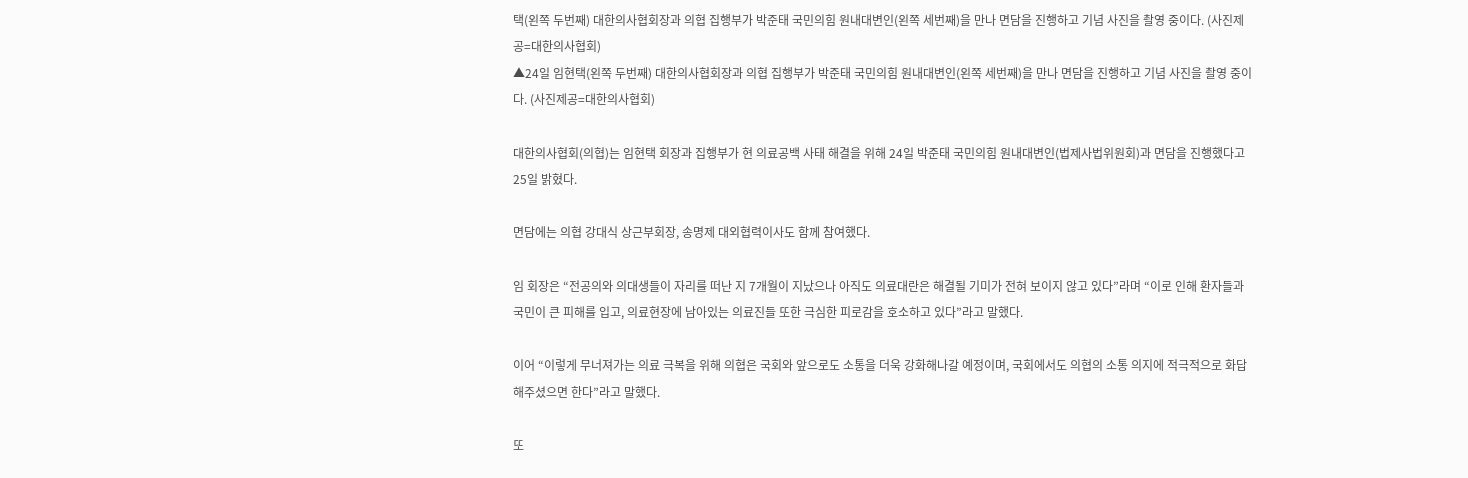택(왼쪽 두번째) 대한의사협회장과 의협 집행부가 박준태 국민의힘 원내대변인(왼쪽 세번째)을 만나 면담을 진행하고 기념 사진을 촬영 중이다. (사진제공=대한의사협회)
▲24일 임현택(왼쪽 두번째) 대한의사협회장과 의협 집행부가 박준태 국민의힘 원내대변인(왼쪽 세번째)을 만나 면담을 진행하고 기념 사진을 촬영 중이다. (사진제공=대한의사협회)

대한의사협회(의협)는 임현택 회장과 집행부가 현 의료공백 사태 해결을 위해 24일 박준태 국민의힘 원내대변인(법제사법위원회)과 면담을 진행했다고 25일 밝혔다.

면담에는 의협 강대식 상근부회장, 송명제 대외협력이사도 함께 참여했다.

임 회장은 “전공의와 의대생들이 자리를 떠난 지 7개월이 지났으나 아직도 의료대란은 해결될 기미가 전혀 보이지 않고 있다”라며 “이로 인해 환자들과 국민이 큰 피해를 입고, 의료현장에 남아있는 의료진들 또한 극심한 피로감을 호소하고 있다”라고 말했다.

이어 “이렇게 무너져가는 의료 극복을 위해 의협은 국회와 앞으로도 소통을 더욱 강화해나갈 예정이며, 국회에서도 의협의 소통 의지에 적극적으로 화답해주셨으면 한다”라고 말했다.

또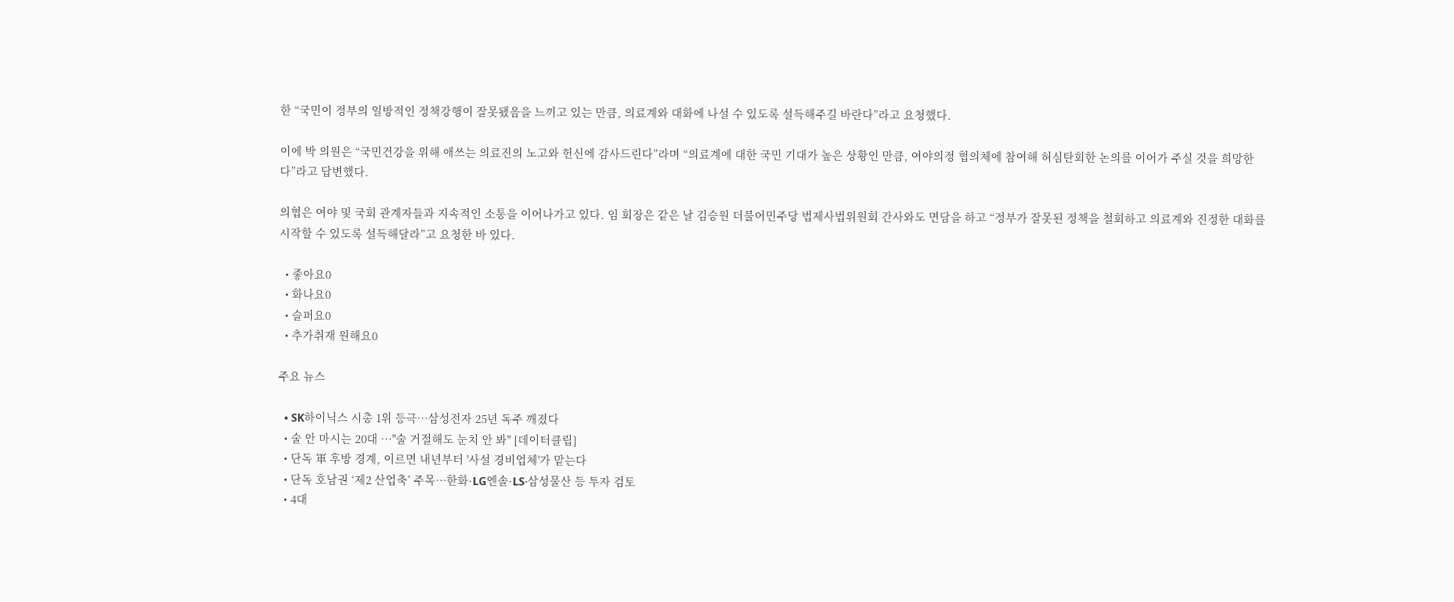한 “국민이 정부의 일방적인 정책강행이 잘못됐음을 느끼고 있는 만큼, 의료계와 대화에 나설 수 있도록 설득해주길 바란다”라고 요청했다.

이에 박 의원은 “국민건강을 위해 애쓰는 의료진의 노고와 헌신에 감사드린다”라며 “의료계에 대한 국민 기대가 높은 상황인 만큼, 여야의정 협의체에 참여해 허심탄회한 논의를 이어가 주실 것을 희망한다”라고 답변했다.

의협은 여야 및 국회 관계자들과 지속적인 소통을 이어나가고 있다. 임 회장은 같은 날 김승원 더불어민주당 법제사법위원회 간사와도 면담을 하고 “정부가 잘못된 정책을 철회하고 의료계와 진정한 대화를 시작할 수 있도록 설득해달라”고 요청한 바 있다.

  • 좋아요0
  • 화나요0
  • 슬퍼요0
  • 추가취재 원해요0

주요 뉴스

  • SK하이닉스 시총 1위 등극…삼성전자 25년 독주 깨졌다
  • 술 안 마시는 20대 …"술 거절해도 눈치 안 봐" [데이터클립]
  • 단독 軍 후방 경계, 이르면 내년부터 '사설 경비업체'가 맡는다
  • 단독 호남권 ‘제2 산업축’ 주목…한화·LG엔솔·LS·삼성물산 등 투자 검토
  • 4대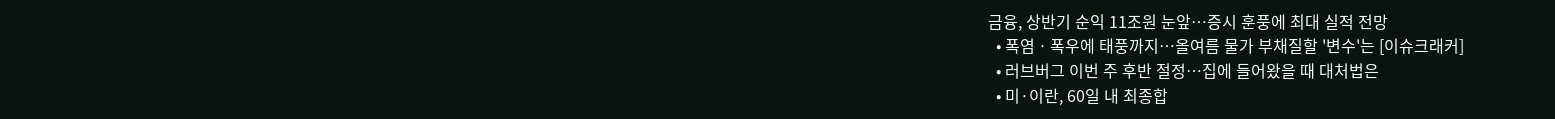금융, 상반기 순익 11조원 눈앞⋯증시 훈풍에 최대 실적 전망
  • 폭염ㆍ폭우에 태풍까지⋯올여름 물가 부채질할 '변수'는 [이슈크래커]
  • 러브버그 이번 주 후반 절정⋯집에 들어왔을 때 대처법은
  • 미·이란, 60일 내 최종합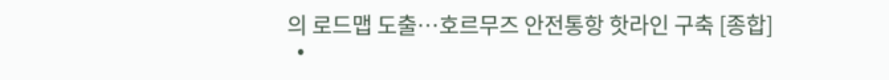의 로드맵 도출…호르무즈 안전통항 핫라인 구축 [종합]
  •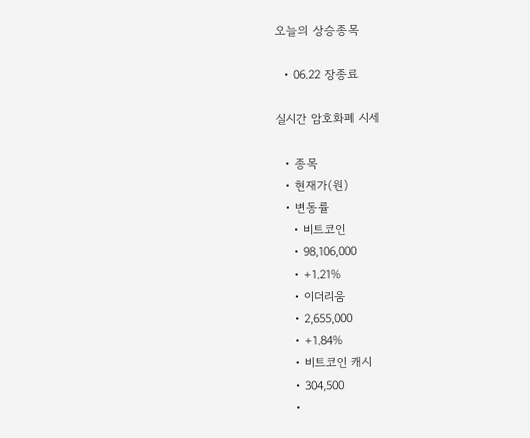오늘의 상승종목

  • 06.22 장종료

실시간 암호화폐 시세

  • 종목
  • 현재가(원)
  • 변동률
    • 비트코인
    • 98,106,000
    • +1.21%
    • 이더리움
    • 2,655,000
    • +1.84%
    • 비트코인 캐시
    • 304,500
    •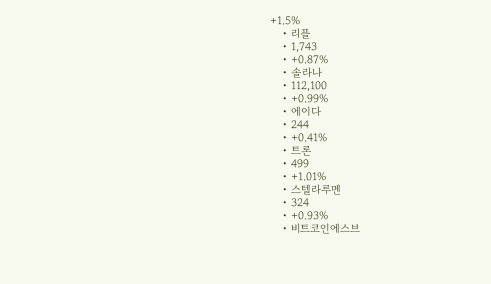+1.5%
    • 리플
    • 1,743
    • +0.87%
    • 솔라나
    • 112,100
    • +0.99%
    • 에이다
    • 244
    • +0.41%
    • 트론
    • 499
    • +1.01%
    • 스텔라루멘
    • 324
    • +0.93%
    • 비트코인에스브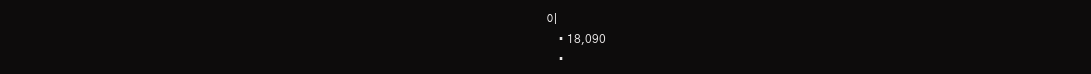이
    • 18,090
    •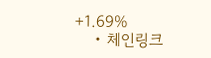+1.69%
    • 체인링크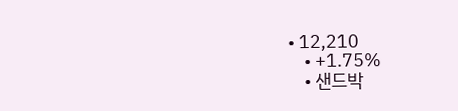• 12,210
    • +1.75%
    • 샌드박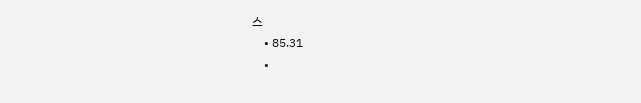스
    • 85.31
    •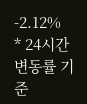-2.12%
* 24시간 변동률 기준